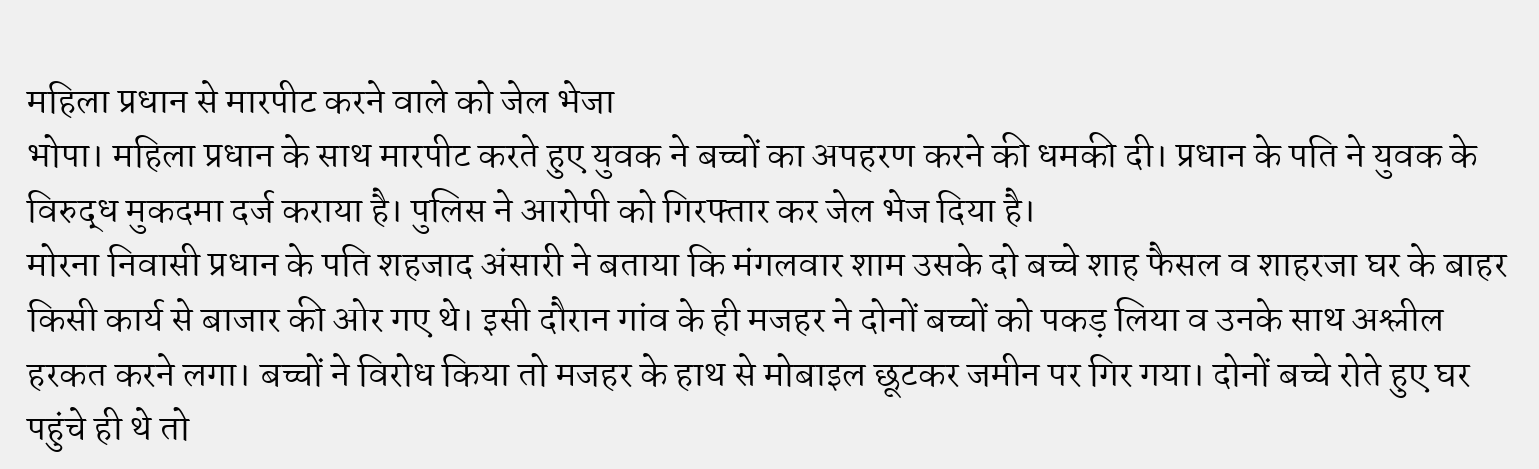महिला प्रधान से मारपीट करने वाले को जेल भेजा
भोपा। महिला प्रधान के साथ मारपीट करते हुए युवक ने बच्चों का अपहरण करने की धमकी दी। प्रधान के पति ने युवक के विरुद्ध मुकदमा दर्ज कराया है। पुलिस ने आरोपी को गिरफ्तार कर जेल भेज दिया है।
मोरना निवासी प्रधान के पति शहजाद अंसारी ने बताया कि मंगलवार शाम उसके दो बच्चे शाह फैसल व शाहरजा घर के बाहर किसी कार्य से बाजार की ओर गए थे। इसी दौरान गांव के ही मजहर ने दोनों बच्चों को पकड़ लिया व उनके साथ अश्लील हरकत करने लगा। बच्चों ने विरोध किया तो मजहर के हाथ से मोबाइल छूटकर जमीन पर गिर गया। दोनों बच्चे रोते हुए घर पहुंचे ही थे तो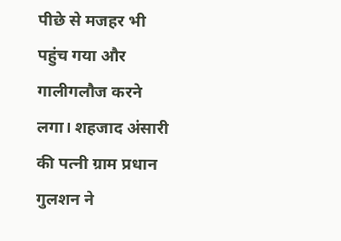पीछे से मजहर भी पहुंच गया और गालीगलौज करने लगा। शहजाद अंसारी की पत्नी ग्राम प्रधान गुलशन ने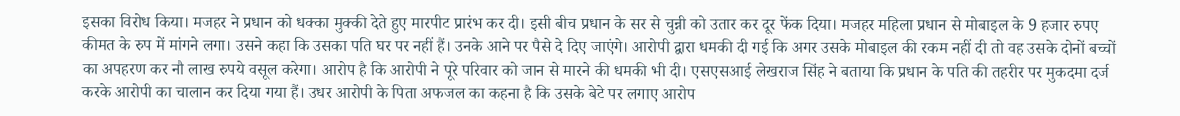इसका विरोध किया। मजहर ने प्रधान को धक्का मुक्की देते हुए मारपीट प्रारंभ कर दी। इसी बीच प्रधान के सर से चुन्नी को उतार कर दूर फेंक दिया। मजहर महिला प्रधान से मोबाइल के 9 हजार रुपए कीमत के रुप में मांगने लगा। उसने कहा कि उसका पति घर पर नहीं हैं। उनके आने पर पैसे दे दिए जाएंगे। आरोपी द्वारा धमकी दी गई कि अगर उसके मोबाइल की रकम नहीं दी तो वह उसके दोनों बच्चों का अपहरण कर नौ लाख रुपये वसूल करेगा। आरोप है कि आरोपी ने पूरे परिवार को जान से मारने की धमकी भी दी। एसएसआई लेखराज सिंह ने बताया कि प्रधान के पति की तहरीर पर मुकदमा दर्ज करके आरोपी का चालान कर दिया गया हैं। उधर आरोपी के पिता अफजल का कहना है कि उसके बेटे पर लगाए आरोप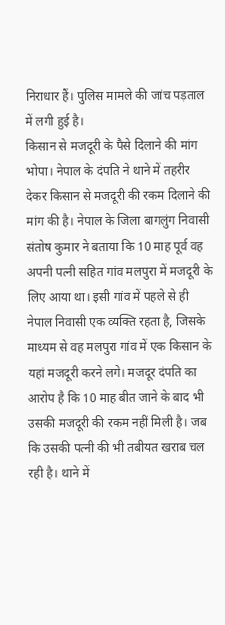निराधार हैं। पुलिस मामले की जांच पड़ताल में लगी हुई है।
किसान से मजदूरी के पैसे दिलाने की मांग
भोपा। नेपाल के दंपति ने थाने में तहरीर देकर किसान से मजदूरी की रकम दिलाने की मांग की है। नेपाल के जिला बागलुंग निवासी संतोष कुमार ने बताया कि 10 माह पूर्व वह अपनी पत्नी सहित गांव मलपुरा में मजदूरी के लिए आया था। इसी गांव में पहले से ही नेपाल निवासी एक व्यक्ति रहता है, जिसके माध्यम से वह मलपुरा गांव में एक किसान के यहां मजदूरी करने लगे। मजदूर दंपति का आरोप है कि 10 माह बीत जाने के बाद भी उसकी मजदूरी की रकम नहीं मिली है। जब कि उसकी पत्नी की भी तबीयत खराब चल रही है। थाने में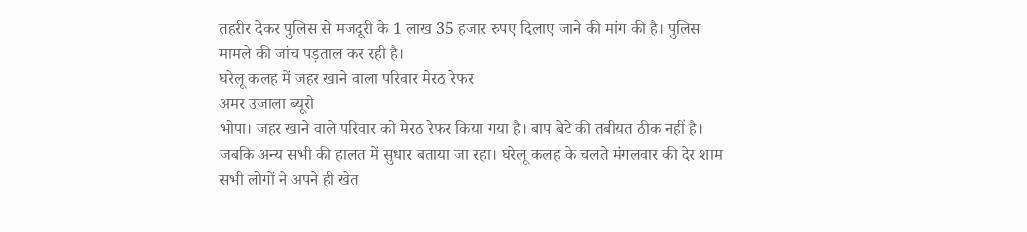तहरीर देकर पुलिस से मजदूरी के 1 लाख 35 हजार रुपए दिलाए जाने की मांग की है। पुलिस मामले की जांच पड़ताल कर रही है।
घरेलू कलह में जहर खाने वाला परिवार मेरठ रेफर
अमर उजाला ब्यूरो
भोपा। जहर खाने वाले परिवार को मेरठ रेफर किया गया है। बाप बेटे की तबीयत ठीक नहीं है। जबकि अन्य सभी की हालत में सुधार बताया जा रहा। घरेलू कलह के चलते मंगलवार की देर शाम सभी लोगों ने अपने ही खेत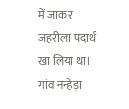में जाकर जहरीला पदार्थ खा लिया था।
गांव नन्हेड़ा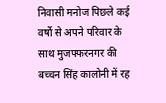निवासी मनोज पिछले कई वर्षो से अपने परिवार के साथ मुजफ्फरनगर की बच्चन सिंह कालोनी में रह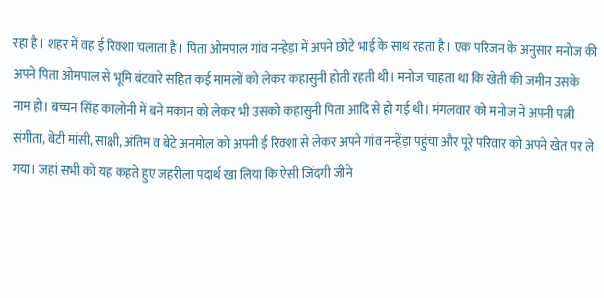रहा है। शहर में वह ई रिक्शा चलाता है। पिता ओमपाल गांव नन्हेड़ा में अपने छोटे भाई के साथ रहता है। एक परिजन के अनुसार मनोज की अपने पिता ओमपाल से भूमि बंटवारे सहित कई मामलों को लेकर कहासुनी होती रहती थी। मनोज चाहता था कि खेती की जमीन उसके नाम हो। बच्चन सिंह कालोनी में बने मकान को लेकर भी उसको कहासुनी पिता आदि से हो गई थी। मंगलवार को मनोज ने अपनी पत्नी संगीता, बेटी मांसी, साक्षी, अंतिम व बेटे अनमोल को अपनी ई रिक्शा से लेकर अपने गांव नन्हेंड़ा पहुंचा और पूरे परिवार को अपने खेत पर ले गया। जहां सभी को यह कहते हुए जहरीला पदार्थ खा लिया कि ऐसी जिंदगी जीने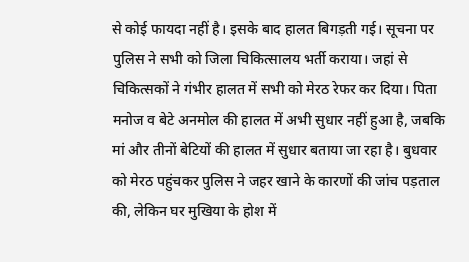से कोई फायदा नहीं है। इसके बाद हालत बिगड़ती गई। सूचना पर पुलिस ने सभी को जिला चिकित्सालय भर्ती कराया। जहां से चिकित्सकों ने गंभीर हालत में सभी को मेरठ रेफर कर दिया। पिता मनोज व बेटे अनमोल की हालत में अभी सुधार नहीं हुआ है, जबकि मां और तीनों बेटियों की हालत में सुधार बताया जा रहा है। बुधवार को मेरठ पहुंचकर पुलिस ने जहर खाने के कारणों की जांच पड़ताल की, लेकिन घर मुखिया के होश में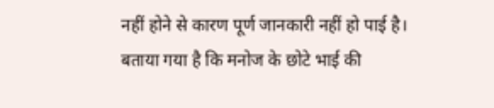नहीं होने से कारण पूर्ण जानकारी नहीं हो पाई है। बताया गया है कि मनोज के छोटे भाई की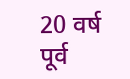20 वर्ष पूर्व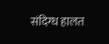संदिग्ध हालत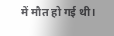में मौत हो गई थी।